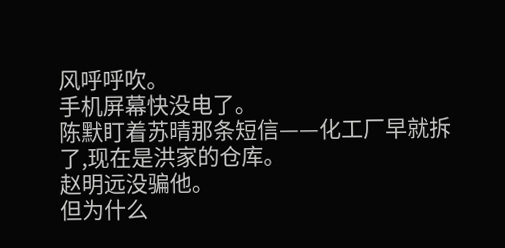风呼呼吹。
手机屏幕快没电了。
陈默盯着苏晴那条短信——化工厂早就拆了,现在是洪家的仓库。
赵明远没骗他。
但为什么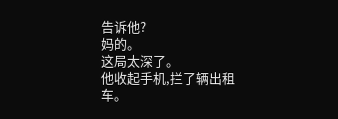告诉他?
妈的。
这局太深了。
他收起手机,拦了辆出租车。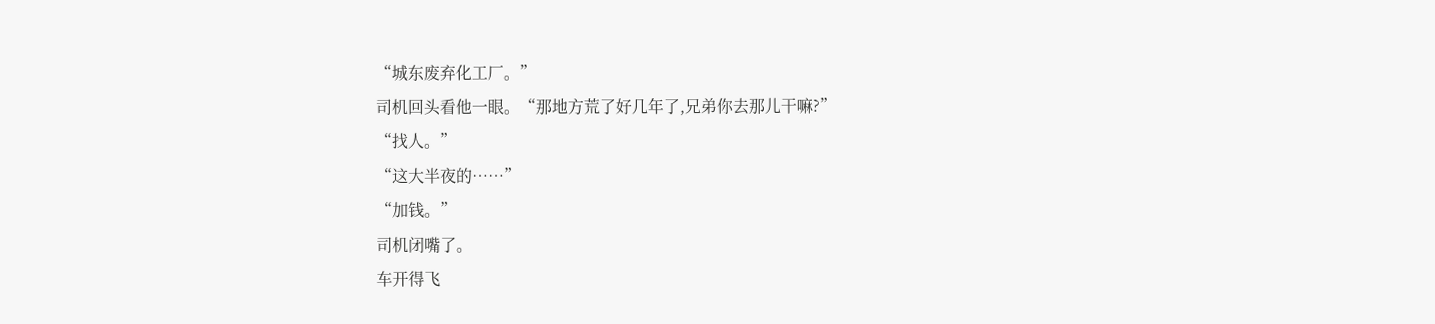“城东废弃化工厂。”
司机回头看他一眼。“那地方荒了好几年了,兄弟你去那儿干嘛?”
“找人。”
“这大半夜的……”
“加钱。”
司机闭嘴了。
车开得飞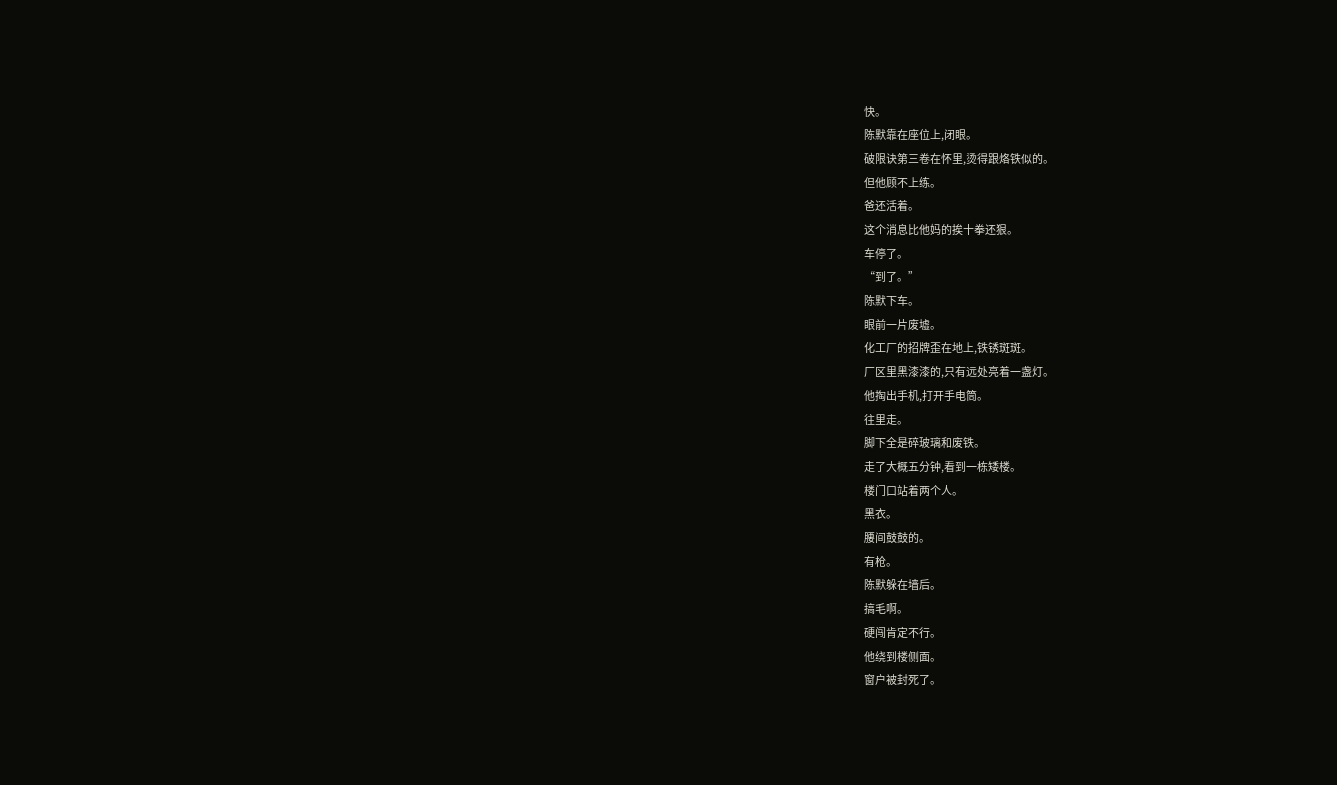快。
陈默靠在座位上,闭眼。
破限诀第三卷在怀里,烫得跟烙铁似的。
但他顾不上练。
爸还活着。
这个消息比他妈的挨十拳还狠。
车停了。
“到了。”
陈默下车。
眼前一片废墟。
化工厂的招牌歪在地上,铁锈斑斑。
厂区里黑漆漆的,只有远处亮着一盏灯。
他掏出手机,打开手电筒。
往里走。
脚下全是碎玻璃和废铁。
走了大概五分钟,看到一栋矮楼。
楼门口站着两个人。
黑衣。
腰间鼓鼓的。
有枪。
陈默躲在墙后。
搞毛啊。
硬闯肯定不行。
他绕到楼侧面。
窗户被封死了。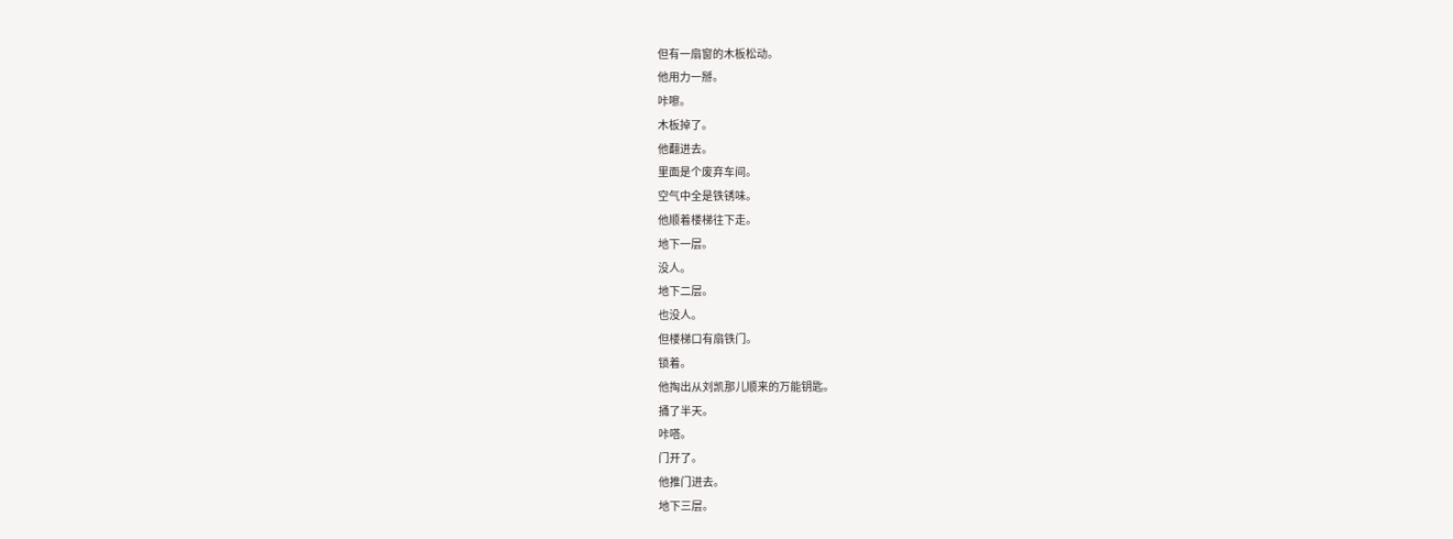但有一扇窗的木板松动。
他用力一掰。
咔嚓。
木板掉了。
他翻进去。
里面是个废弃车间。
空气中全是铁锈味。
他顺着楼梯往下走。
地下一层。
没人。
地下二层。
也没人。
但楼梯口有扇铁门。
锁着。
他掏出从刘凯那儿顺来的万能钥匙。
捅了半天。
咔嗒。
门开了。
他推门进去。
地下三层。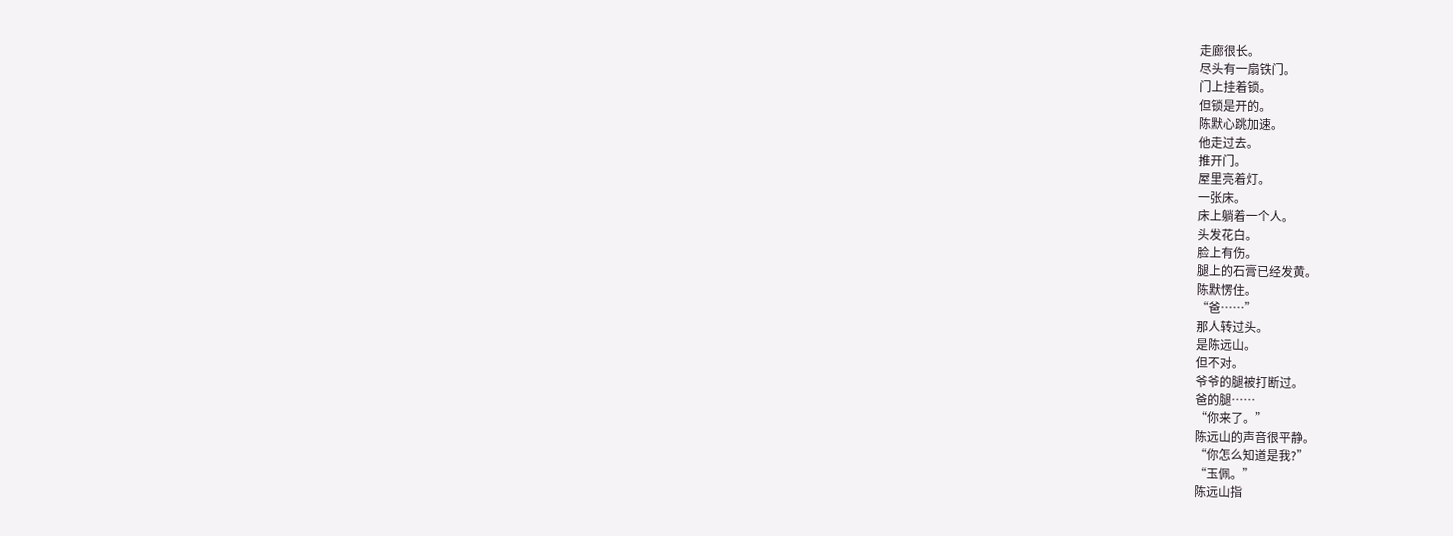走廊很长。
尽头有一扇铁门。
门上挂着锁。
但锁是开的。
陈默心跳加速。
他走过去。
推开门。
屋里亮着灯。
一张床。
床上躺着一个人。
头发花白。
脸上有伤。
腿上的石膏已经发黄。
陈默愣住。
“爸……”
那人转过头。
是陈远山。
但不对。
爷爷的腿被打断过。
爸的腿……
“你来了。”
陈远山的声音很平静。
“你怎么知道是我?”
“玉佩。”
陈远山指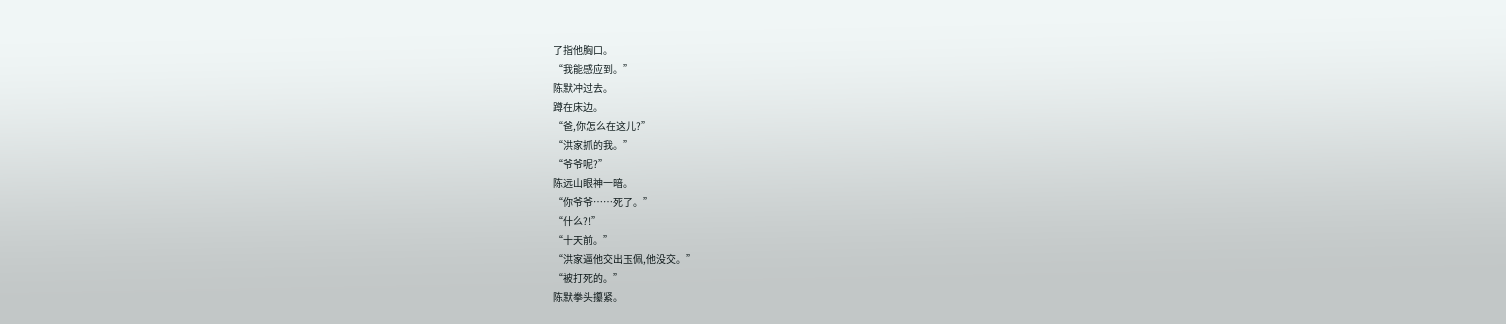了指他胸口。
“我能感应到。”
陈默冲过去。
蹲在床边。
“爸,你怎么在这儿?”
“洪家抓的我。”
“爷爷呢?”
陈远山眼神一暗。
“你爷爷……死了。”
“什么?!”
“十天前。”
“洪家逼他交出玉佩,他没交。”
“被打死的。”
陈默拳头攥紧。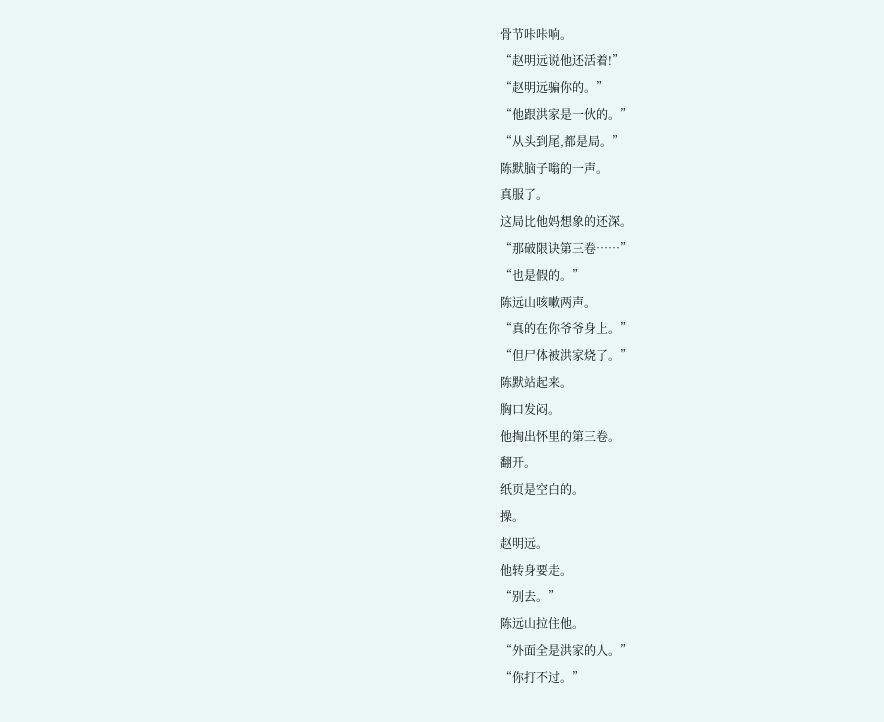骨节咔咔响。
“赵明远说他还活着!”
“赵明远骗你的。”
“他跟洪家是一伙的。”
“从头到尾,都是局。”
陈默脑子嗡的一声。
真服了。
这局比他妈想象的还深。
“那破限诀第三卷……”
“也是假的。”
陈远山咳嗽两声。
“真的在你爷爷身上。”
“但尸体被洪家烧了。”
陈默站起来。
胸口发闷。
他掏出怀里的第三卷。
翻开。
纸页是空白的。
操。
赵明远。
他转身要走。
“别去。”
陈远山拉住他。
“外面全是洪家的人。”
“你打不过。”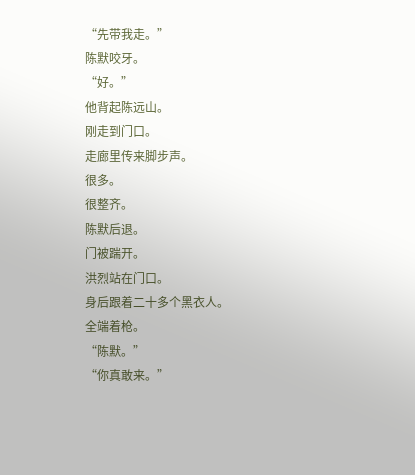“先带我走。”
陈默咬牙。
“好。”
他背起陈远山。
刚走到门口。
走廊里传来脚步声。
很多。
很整齐。
陈默后退。
门被踹开。
洪烈站在门口。
身后跟着二十多个黑衣人。
全端着枪。
“陈默。”
“你真敢来。”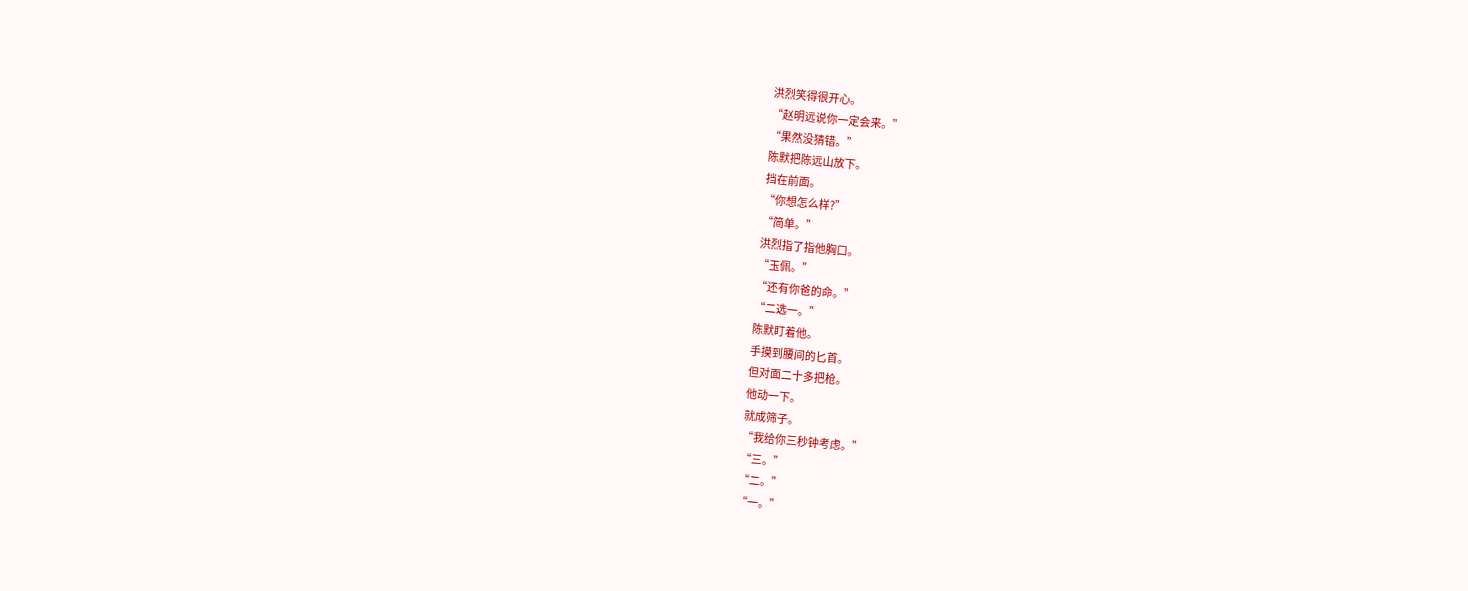洪烈笑得很开心。
“赵明远说你一定会来。”
“果然没猜错。”
陈默把陈远山放下。
挡在前面。
“你想怎么样?”
“简单。”
洪烈指了指他胸口。
“玉佩。”
“还有你爸的命。”
“二选一。”
陈默盯着他。
手摸到腰间的匕首。
但对面二十多把枪。
他动一下。
就成筛子。
“我给你三秒钟考虑。”
“三。”
“二。”
“一。”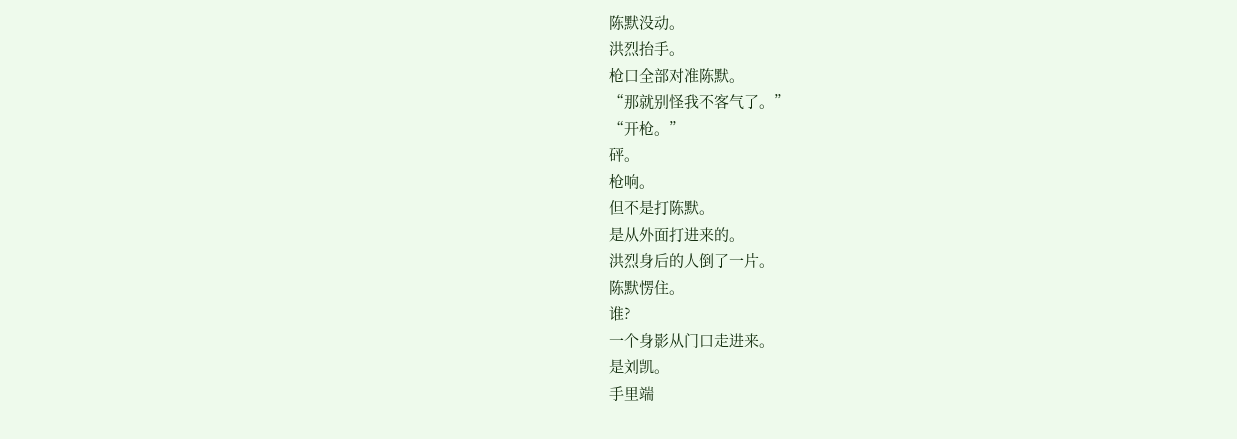陈默没动。
洪烈抬手。
枪口全部对准陈默。
“那就别怪我不客气了。”
“开枪。”
砰。
枪响。
但不是打陈默。
是从外面打进来的。
洪烈身后的人倒了一片。
陈默愣住。
谁?
一个身影从门口走进来。
是刘凯。
手里端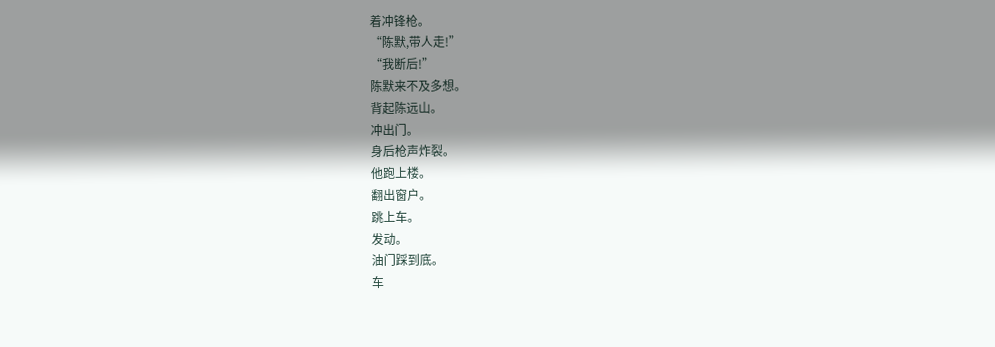着冲锋枪。
“陈默,带人走!”
“我断后!”
陈默来不及多想。
背起陈远山。
冲出门。
身后枪声炸裂。
他跑上楼。
翻出窗户。
跳上车。
发动。
油门踩到底。
车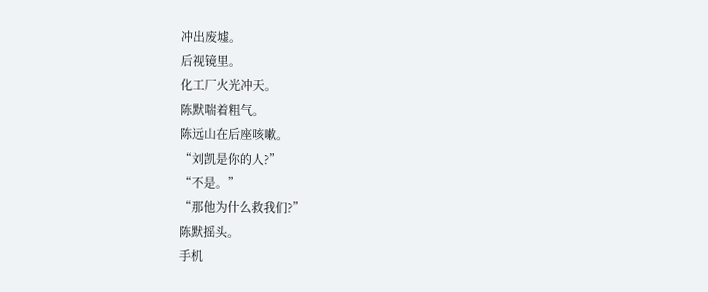冲出废墟。
后视镜里。
化工厂火光冲天。
陈默喘着粗气。
陈远山在后座咳嗽。
“刘凯是你的人?”
“不是。”
“那他为什么救我们?”
陈默摇头。
手机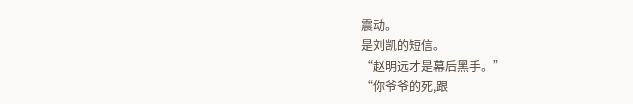震动。
是刘凯的短信。
“赵明远才是幕后黑手。”
“你爷爷的死,跟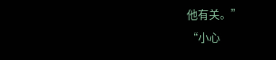他有关。”
“小心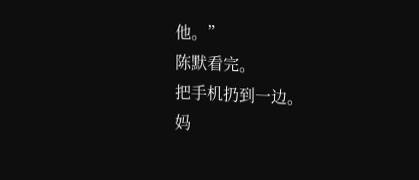他。”
陈默看完。
把手机扔到一边。
妈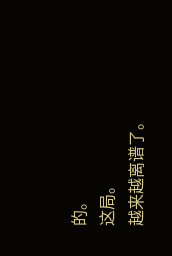的。
这局。
越来越离谱了。